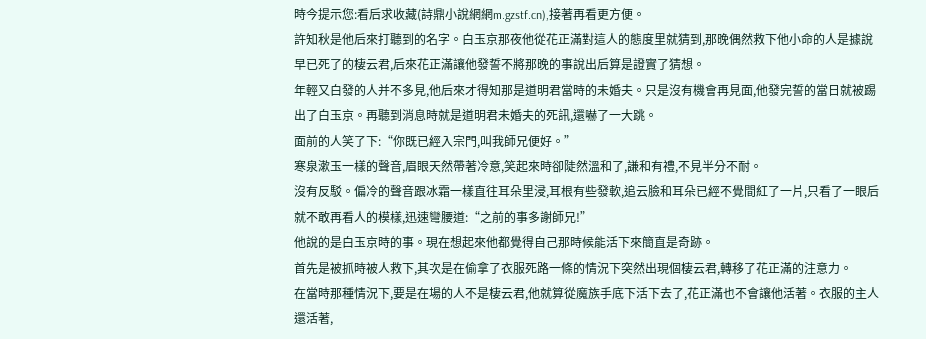時今提示您:看后求收藏(詩鼎小說網網m.gzstf.cn),接著再看更方便。
許知秋是他后來打聽到的名字。白玉京那夜他從花正滿對這人的態度里就猜到,那晚偶然救下他小命的人是據說早已死了的棲云君,后來花正滿讓他發誓不將那晚的事說出后算是證實了猜想。
年輕又白發的人并不多見,他后來才得知那是道明君當時的未婚夫。只是沒有機會再見面,他發完誓的當日就被踢出了白玉京。再聽到消息時就是道明君未婚夫的死訊,還嚇了一大跳。
面前的人笑了下:“你既已經入宗門,叫我師兄便好。”
寒泉漱玉一樣的聲音,眉眼天然帶著冷意,笑起來時卻陡然溫和了,謙和有禮,不見半分不耐。
沒有反駁。偏冷的聲音跟冰霜一樣直往耳朵里浸,耳根有些發軟,追云臉和耳朵已經不覺間紅了一片,只看了一眼后就不敢再看人的模樣,迅速彎腰道:“之前的事多謝師兄!”
他說的是白玉京時的事。現在想起來他都覺得自己那時候能活下來簡直是奇跡。
首先是被抓時被人救下,其次是在偷拿了衣服死路一條的情況下突然出現個棲云君,轉移了花正滿的注意力。
在當時那種情況下,要是在場的人不是棲云君,他就算從魔族手底下活下去了,花正滿也不會讓他活著。衣服的主人還活著,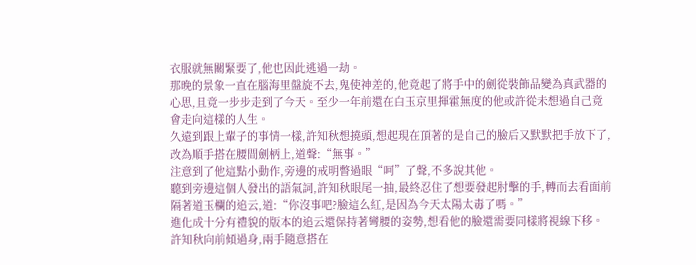衣服就無關緊要了,他也因此逃過一劫。
那晚的景象一直在腦海里盤旋不去,鬼使神差的,他竟起了將手中的劍從裝飾品變為真武器的心思,且竟一步步走到了今天。至少一年前還在白玉京里揮霍無度的他或許從未想過自己竟會走向這樣的人生。
久遠到跟上輩子的事情一樣,許知秋想撓頭,想起現在頂著的是自己的臉后又默默把手放下了,改為順手搭在腰間劍柄上,道聲:“無事。”
注意到了他這點小動作,旁邊的戒明瞥過眼“呵”了聲,不多說其他。
聽到旁邊這個人發出的語氣詞,許知秋眼尾一抽,最終忍住了想要發起肘擊的手,轉而去看面前隔著道玉欄的追云,道:“你沒事吧?臉這么紅,是因為今天太陽太毒了嗎。”
進化成十分有禮貌的版本的追云還保持著彎腰的姿勢,想看他的臉還需要同樣將視線下移。許知秋向前傾過身,兩手隨意搭在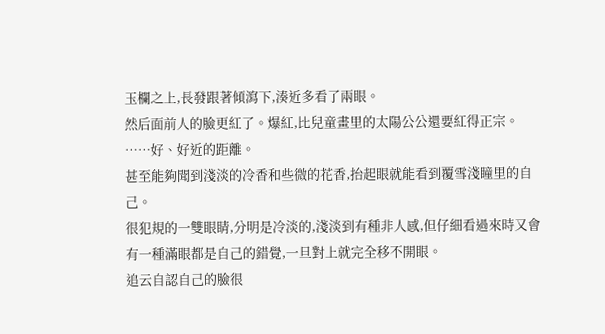玉欄之上,長發跟著傾瀉下,湊近多看了兩眼。
然后面前人的臉更紅了。爆紅,比兒童畫里的太陽公公還要紅得正宗。
……好、好近的距離。
甚至能夠聞到淺淡的冷香和些微的花香,抬起眼就能看到覆雪淺瞳里的自己。
很犯規的一雙眼睛,分明是冷淡的,淺淡到有種非人感,但仔細看過來時又會有一種滿眼都是自己的錯覺,一旦對上就完全移不開眼。
追云自認自己的臉很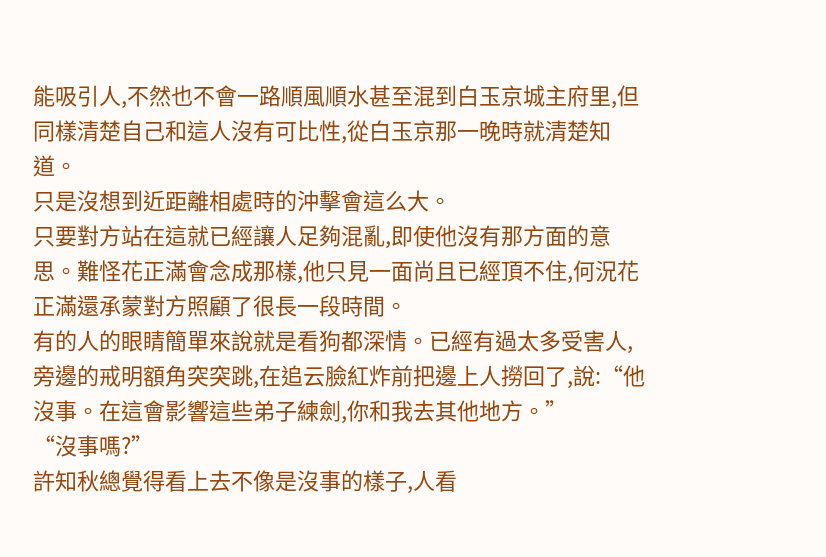能吸引人,不然也不會一路順風順水甚至混到白玉京城主府里,但同樣清楚自己和這人沒有可比性,從白玉京那一晚時就清楚知道。
只是沒想到近距離相處時的沖擊會這么大。
只要對方站在這就已經讓人足夠混亂,即使他沒有那方面的意思。難怪花正滿會念成那樣,他只見一面尚且已經頂不住,何況花正滿還承蒙對方照顧了很長一段時間。
有的人的眼睛簡單來說就是看狗都深情。已經有過太多受害人,旁邊的戒明額角突突跳,在追云臉紅炸前把邊上人撈回了,說:“他沒事。在這會影響這些弟子練劍,你和我去其他地方。”
“沒事嗎?”
許知秋總覺得看上去不像是沒事的樣子,人看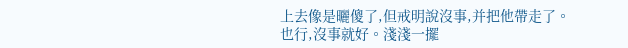上去像是曬傻了,但戒明說沒事,并把他帶走了。
也行,沒事就好。淺淺一擺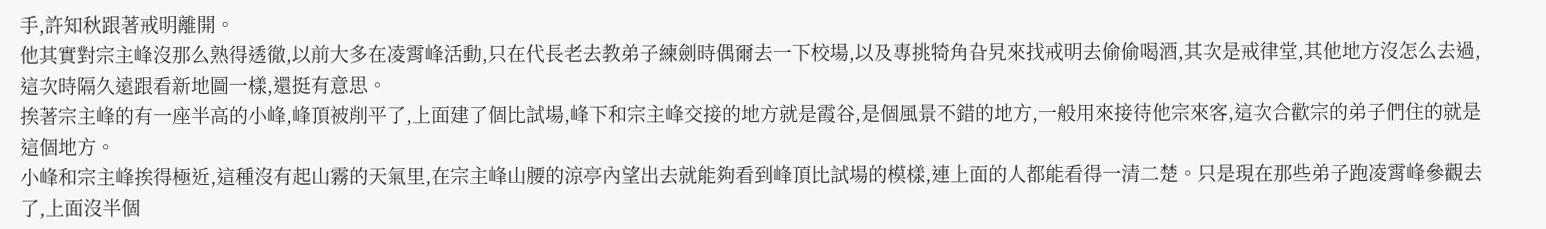手,許知秋跟著戒明離開。
他其實對宗主峰沒那么熟得透徹,以前大多在凌霄峰活動,只在代長老去教弟子練劍時偶爾去一下校場,以及專挑犄角旮旯來找戒明去偷偷喝酒,其次是戒律堂,其他地方沒怎么去過,這次時隔久遠跟看新地圖一樣,還挺有意思。
挨著宗主峰的有一座半高的小峰,峰頂被削平了,上面建了個比試場,峰下和宗主峰交接的地方就是霞谷,是個風景不錯的地方,一般用來接待他宗來客,這次合歡宗的弟子們住的就是這個地方。
小峰和宗主峰挨得極近,這種沒有起山霧的天氣里,在宗主峰山腰的涼亭內望出去就能夠看到峰頂比試場的模樣,連上面的人都能看得一清二楚。只是現在那些弟子跑凌霄峰參觀去了,上面沒半個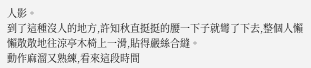人影。
到了這種沒人的地方,許知秋直挺挺的腰一下子就彎了下去,整個人懶懶散散地往涼亭木椅上一滑,貼得嚴絲合縫。
動作麻溜又熟練,看來這段時間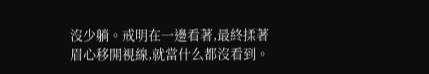沒少躺。戒明在一邊看著,最終揉著眉心移開視線,就當什么都沒看到。